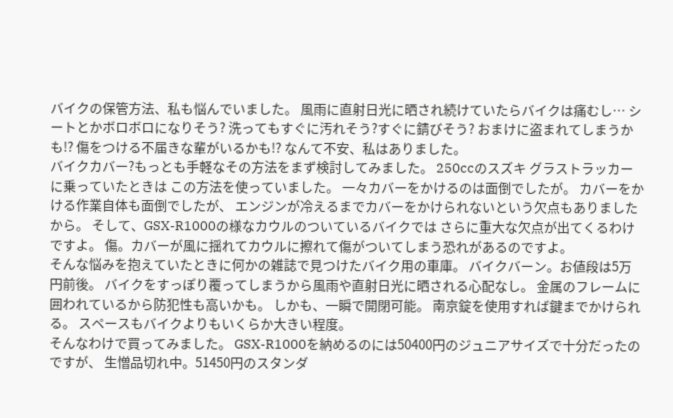バイクの保管方法、私も悩んでいました。 風雨に直射日光に晒され続けていたらバイクは痛むし… シートとかボロボロになりそう? 洗ってもすぐに汚れそう?すぐに錆びそう? おまけに盗まれてしまうかも!? 傷をつける不届きな輩がいるかも!? なんて不安、私はありました。
バイクカバー?もっとも手軽なその方法をまず検討してみました。 250ccのスズキ グラストラッカーに乗っていたときは この方法を使っていました。 一々カバーをかけるのは面倒でしたが。 カバーをかける作業自体も面倒でしたが、 エンジンが冷えるまでカバーをかけられないという欠点もありましたから。 そして、GSX-R1000の様なカウルのついているバイクでは さらに重大な欠点が出てくるわけですよ。 傷。カバーが風に揺れてカウルに擦れて傷がついてしまう恐れがあるのですよ。
そんな悩みを抱えていたときに何かの雑誌で見つけたバイク用の車庫。 バイクバーン。お値段は5万円前後。 バイクをすっぽり覆ってしまうから風雨や直射日光に晒される心配なし。 金属のフレームに囲われているから防犯性も高いかも。 しかも、一瞬で開閉可能。 南京錠を使用すれば鍵までかけられる。 スペースもバイクよりもいくらか大きい程度。
そんなわけで買ってみました。 GSX-R1000を納めるのには50400円のジュニアサイズで十分だったのですが、 生憎品切れ中。51450円のスタンダ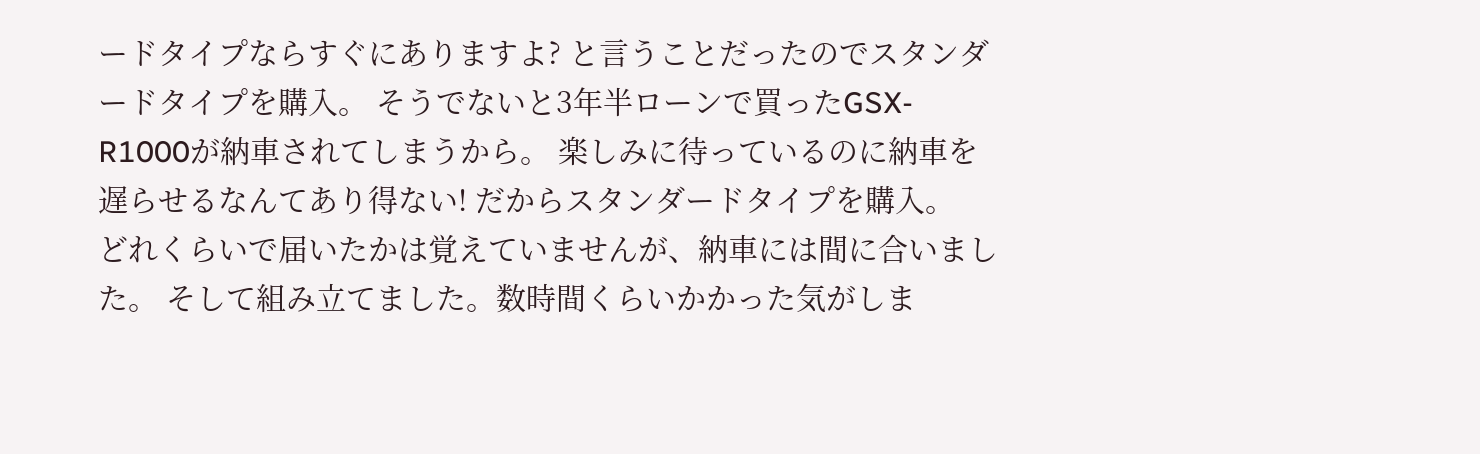ードタイプならすぐにありますよ? と言うことだったのでスタンダードタイプを購入。 そうでないと3年半ローンで買ったGSX-R1000が納車されてしまうから。 楽しみに待っているのに納車を遅らせるなんてあり得ない! だからスタンダードタイプを購入。
どれくらいで届いたかは覚えていませんが、納車には間に合いました。 そして組み立てました。数時間くらいかかった気がしま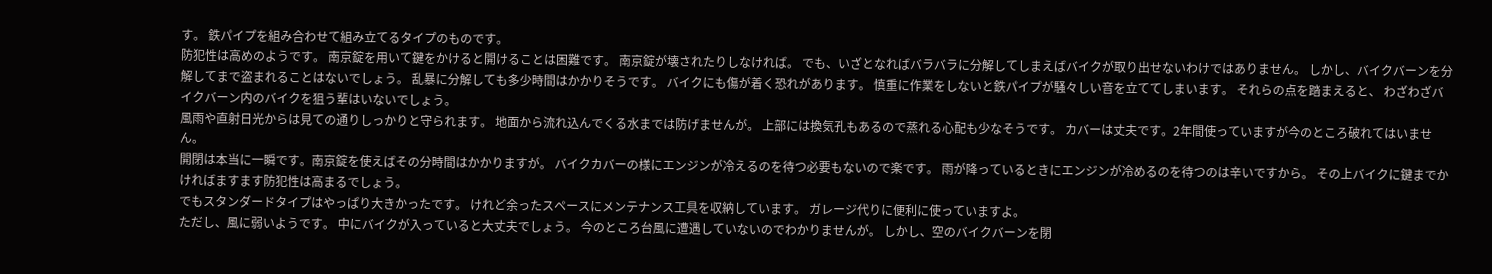す。 鉄パイプを組み合わせて組み立てるタイプのものです。
防犯性は高めのようです。 南京錠を用いて鍵をかけると開けることは困難です。 南京錠が壊されたりしなければ。 でも、いざとなればバラバラに分解してしまえばバイクが取り出せないわけではありません。 しかし、バイクバーンを分解してまで盗まれることはないでしょう。 乱暴に分解しても多少時間はかかりそうです。 バイクにも傷が着く恐れがあります。 慎重に作業をしないと鉄パイプが騒々しい音を立ててしまいます。 それらの点を踏まえると、 わざわざバイクバーン内のバイクを狙う輩はいないでしょう。
風雨や直射日光からは見ての通りしっかりと守られます。 地面から流れ込んでくる水までは防げませんが。 上部には換気孔もあるので蒸れる心配も少なそうです。 カバーは丈夫です。2年間使っていますが今のところ破れてはいません。
開閉は本当に一瞬です。南京錠を使えばその分時間はかかりますが。 バイクカバーの様にエンジンが冷えるのを待つ必要もないので楽です。 雨が降っているときにエンジンが冷めるのを待つのは辛いですから。 その上バイクに鍵までかければますます防犯性は高まるでしょう。
でもスタンダードタイプはやっぱり大きかったです。 けれど余ったスペースにメンテナンス工具を収納しています。 ガレージ代りに便利に使っていますよ。
ただし、風に弱いようです。 中にバイクが入っていると大丈夫でしょう。 今のところ台風に遭遇していないのでわかりませんが。 しかし、空のバイクバーンを閉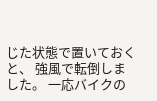じた状態で置いておくと、 強風で転倒しました。 一応バイクの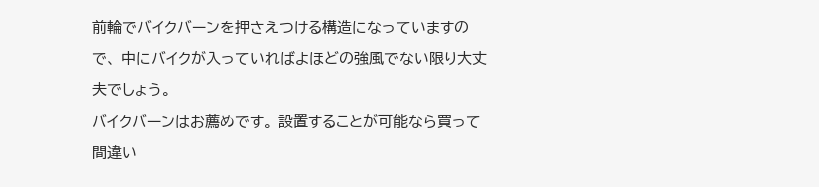前輪でバイクバーンを押さえつける構造になっていますので、 中にバイクが入っていればよほどの強風でない限り大丈夫でしょう。
バイクバーンはお薦めです。 設置することが可能なら買って間違い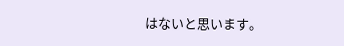はないと思います。